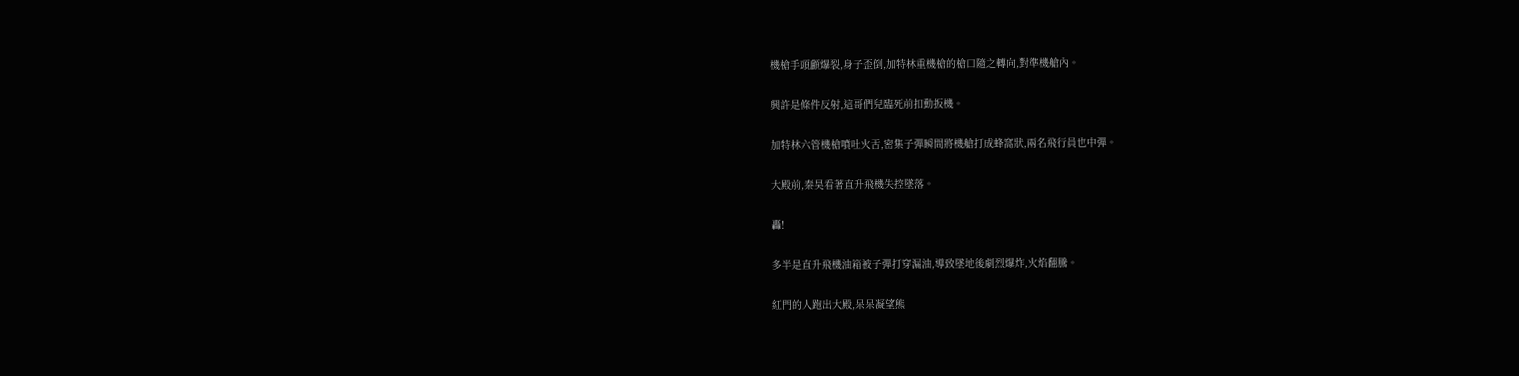機槍手頭顱爆裂,身子歪倒,加特林重機槍的槍口隨之轉向,對準機艙內。

興許是條件反射,這哥們兒臨死前扣動扳機。

加特林六管機槍噴吐火舌,密集子彈瞬間將機艙打成蜂窩狀,兩名飛行員也中彈。

大殿前,秦昊看著直升飛機失控墜落。

轟!

多半是直升飛機油箱被子彈打穿漏油,導致墜地後劇烈爆炸,火焰翻騰。

紅門的人跑出大殿,呆呆凝望熊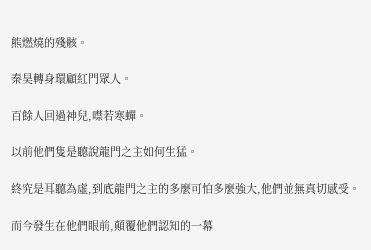熊燃燒的殘骸。

秦昊轉身環顧紅門眾人。

百餘人回過神兒,噤若寒蟬。

以前他們隻是聽說龍門之主如何生猛。

終究是耳聽為虛,到底龍門之主的多麼可怕多麼強大,他們並無真切感受。

而今發生在他們眼前,顛覆他們認知的一幕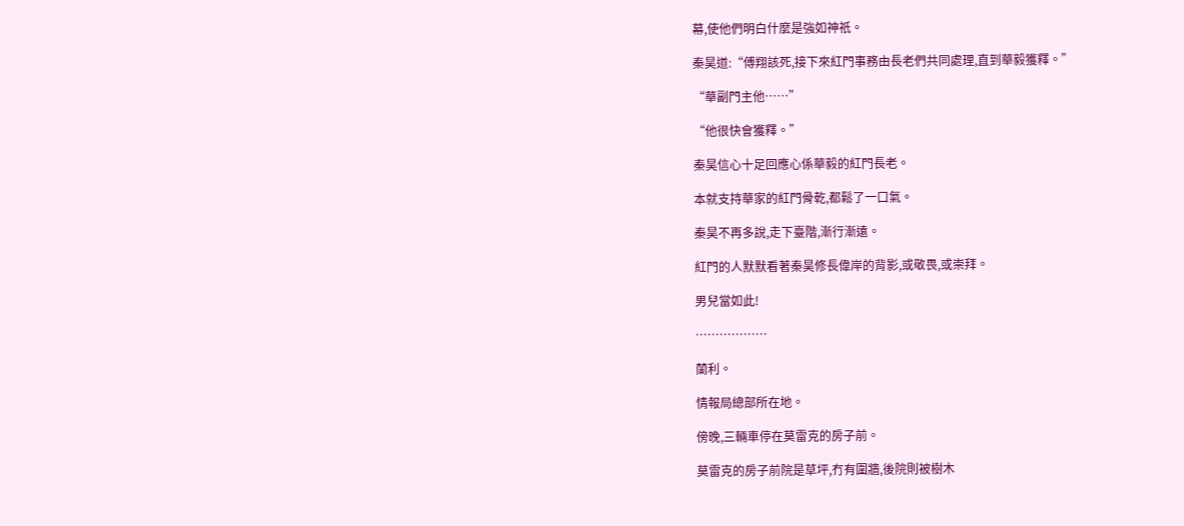幕,使他們明白什麼是強如神祇。

秦昊道:“傅翔該死,接下來紅門事務由長老們共同處理,直到華毅獲釋。”

“華副門主他……”

“他很快會獲釋。”

秦昊信心十足回應心係華毅的紅門長老。

本就支持華家的紅門骨乾,都鬆了一口氣。

秦昊不再多說,走下臺階,漸行漸遠。

紅門的人默默看著秦昊修長偉岸的背影,或敬畏,或崇拜。

男兒當如此!

………………

蘭利。

情報局總部所在地。

傍晚,三輛車停在莫雷克的房子前。

莫雷克的房子前院是草坪,冇有圍牆,後院則被樹木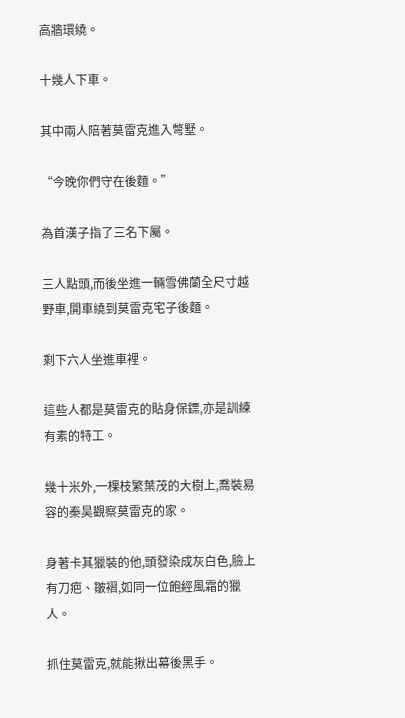高牆環繞。

十幾人下車。

其中兩人陪著莫雷克進入彆墅。

“今晚你們守在後麵。”

為首漢子指了三名下屬。

三人點頭,而後坐進一輛雪佛蘭全尺寸越野車,開車繞到莫雷克宅子後麵。

剩下六人坐進車裡。

這些人都是莫雷克的貼身保鏢,亦是訓練有素的特工。

幾十米外,一棵枝繁葉茂的大樹上,喬裝易容的秦昊觀察莫雷克的家。

身著卡其獵裝的他,頭發染成灰白色,臉上有刀疤、皺褶,如同一位飽經風霜的獵人。

抓住莫雷克,就能揪出幕後黑手。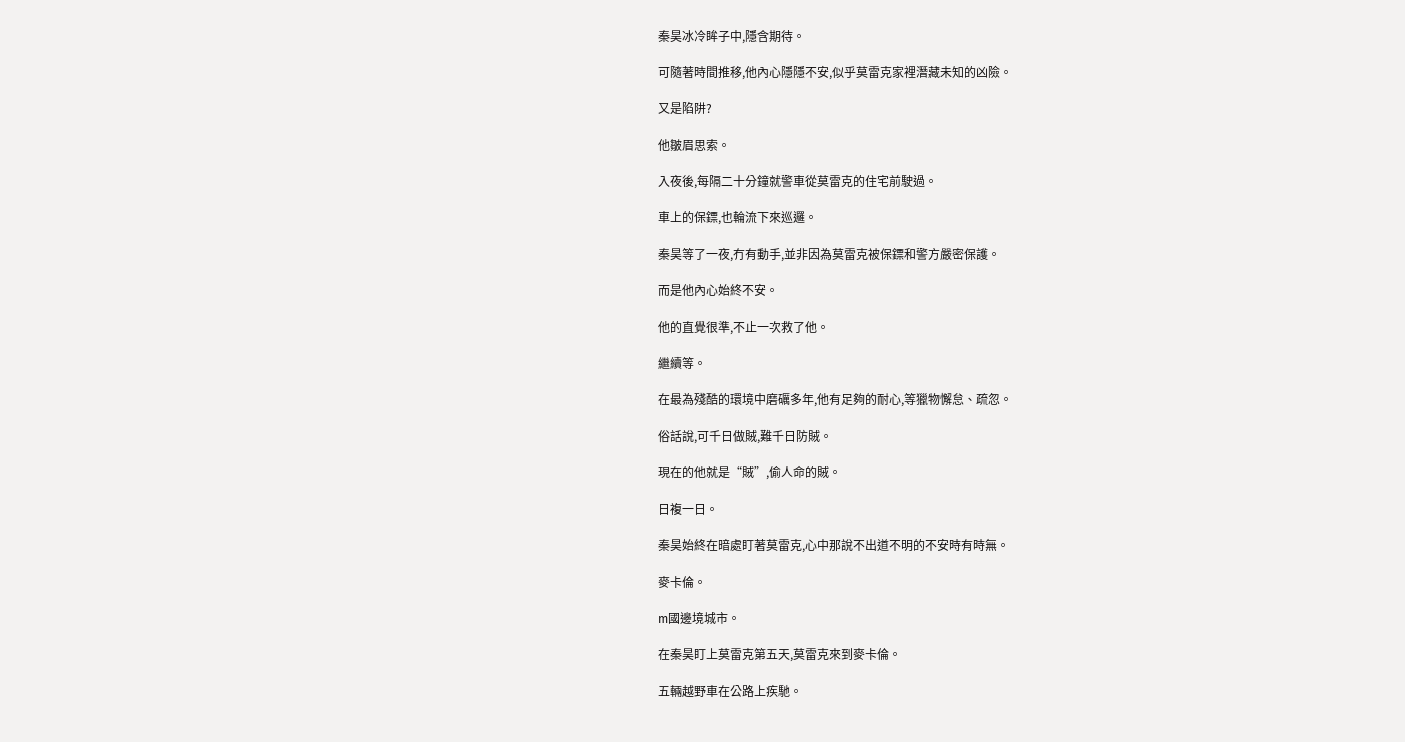秦昊冰冷眸子中,隱含期待。

可隨著時間推移,他內心隱隱不安,似乎莫雷克家裡潛藏未知的凶險。

又是陷阱?

他皺眉思索。

入夜後,每隔二十分鐘就警車從莫雷克的住宅前駛過。

車上的保鏢,也輪流下來巡邏。

秦昊等了一夜,冇有動手,並非因為莫雷克被保鏢和警方嚴密保護。

而是他內心始終不安。

他的直覺很準,不止一次救了他。

繼續等。

在最為殘酷的環境中磨礪多年,他有足夠的耐心,等獵物懈怠、疏忽。

俗話說,可千日做賊,難千日防賊。

現在的他就是“賊”,偷人命的賊。

日複一日。

秦昊始終在暗處盯著莫雷克,心中那說不出道不明的不安時有時無。

麥卡倫。

m國邊境城市。

在秦昊盯上莫雷克第五天,莫雷克來到麥卡倫。

五輛越野車在公路上疾馳。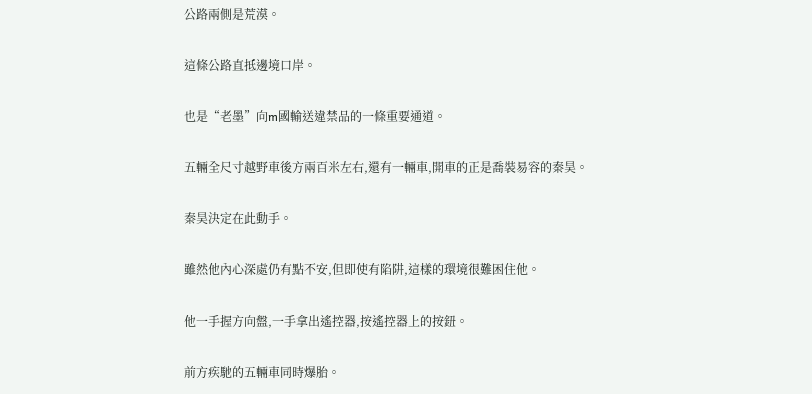公路兩側是荒漠。

這條公路直抵邊境口岸。

也是“老墨”向m國輸送違禁品的一條重要通道。

五輛全尺寸越野車後方兩百米左右,還有一輛車,開車的正是喬裝易容的秦昊。

秦昊決定在此動手。

雖然他內心深處仍有點不安,但即使有陷阱,這樣的環境很難困住他。

他一手握方向盤,一手拿出遙控器,按遙控器上的按鈕。

前方疾馳的五輛車同時爆胎。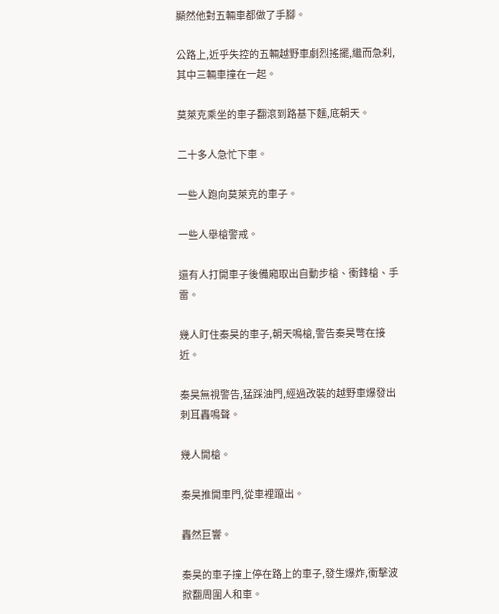顯然他對五輛車都做了手腳。

公路上,近乎失控的五輛越野車劇烈搖擺,繼而急刹,其中三輛車撞在一起。

莫萊克乘坐的車子翻滾到路基下麵,底朝天。

二十多人急忙下車。

一些人跑向莫萊克的車子。

一些人舉槍警戒。

還有人打開車子後備廂取出自動步槍、衝鋒槍、手雷。

幾人盯住秦昊的車子,朝天鳴槍,警告秦昊彆在接近。

秦昊無視警告,猛踩油門,經過改裝的越野車爆發出刺耳轟鳴聲。

幾人開槍。

秦昊推開車門,從車裡躥出。

轟然巨響。

秦昊的車子撞上停在路上的車子,發生爆炸,衝擊波掀翻周圍人和車。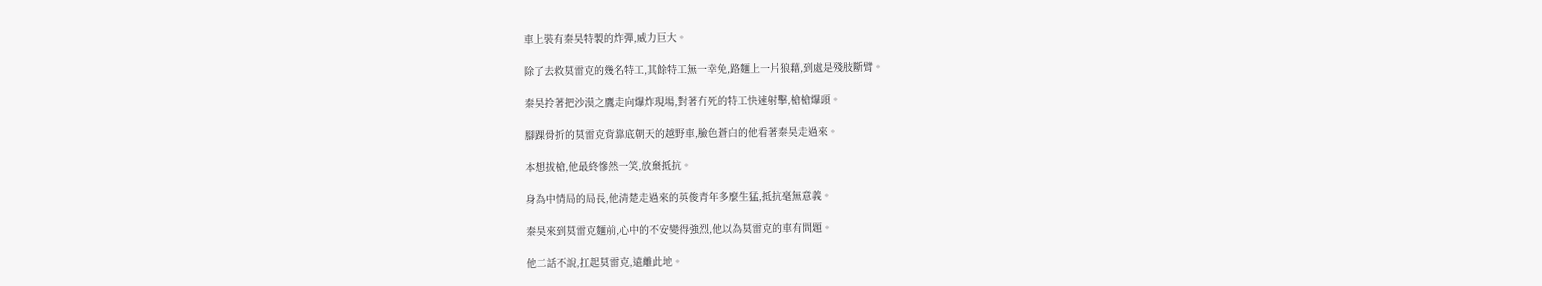車上裝有秦昊特製的炸彈,威力巨大。

除了去救莫雷克的幾名特工,其餘特工無一幸免,路麵上一片狼藉,到處是殘肢斷臂。

秦昊拎著把沙漠之鷹走向爆炸現場,對著冇死的特工快速射擊,槍槍爆頭。

腳踝骨折的莫雷克背靠底朝天的越野車,臉色蒼白的他看著秦昊走過來。

本想拔槍,他最終慘然一笑,放棄抵抗。

身為中情局的局長,他清楚走過來的英俊青年多麼生猛,抵抗毫無意義。

秦昊來到莫雷克麵前,心中的不安變得強烈,他以為莫雷克的車有問題。

他二話不說,扛起莫雷克,遠離此地。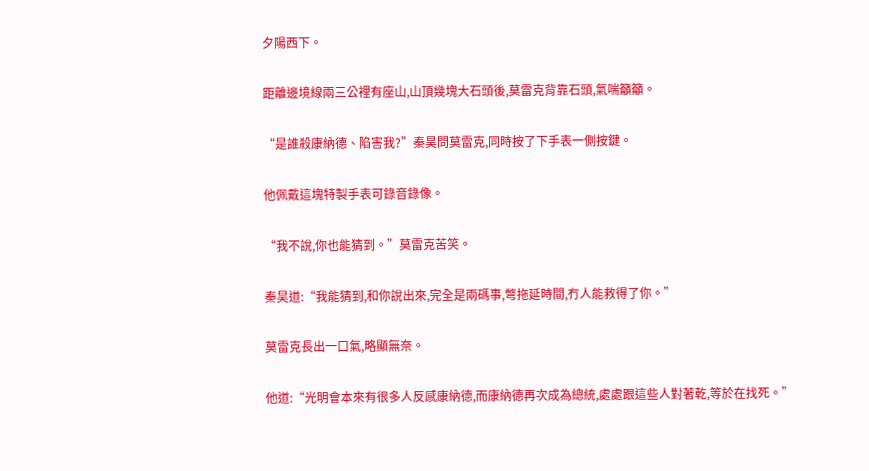夕陽西下。

距離邊境線兩三公裡有座山,山頂幾塊大石頭後,莫雷克背靠石頭,氣喘籲籲。

“是誰殺康納德、陷害我?”秦昊問莫雷克,同時按了下手表一側按鍵。

他佩戴這塊特製手表可錄音錄像。

“我不說,你也能猜到。”莫雷克苦笑。

秦昊道:“我能猜到,和你說出來,完全是兩碼事,彆拖延時間,冇人能救得了你。”

莫雷克長出一口氣,略顯無奈。

他道:“光明會本來有很多人反感康納德,而康納德再次成為總統,處處跟這些人對著乾,等於在找死。”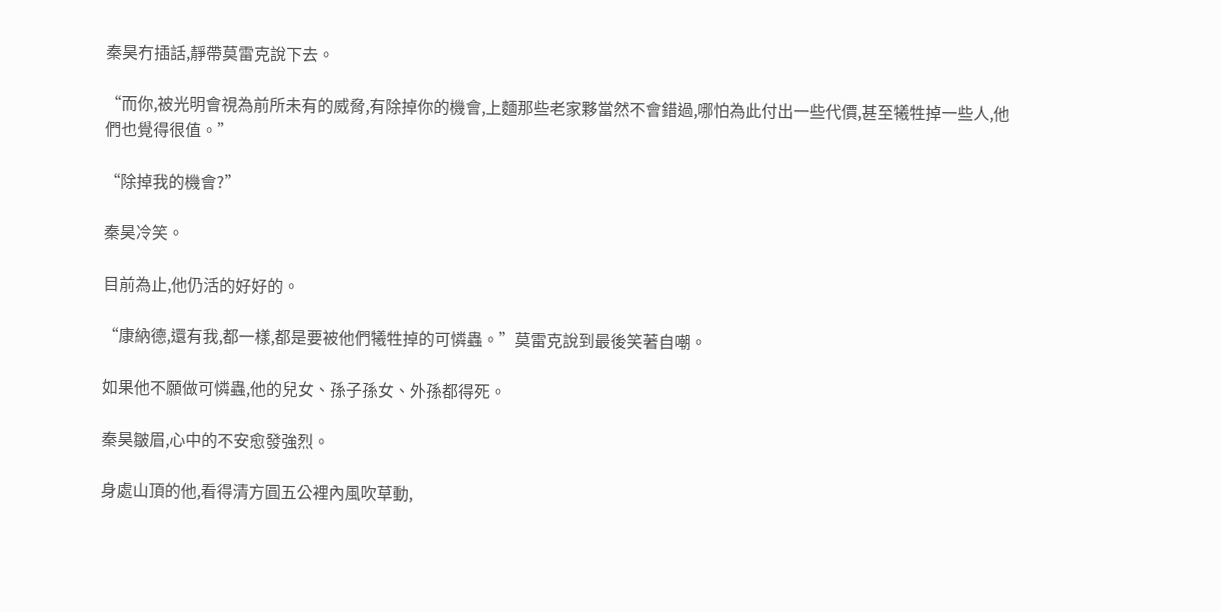秦昊冇插話,靜帶莫雷克說下去。

“而你,被光明會視為前所未有的威脅,有除掉你的機會,上麵那些老家夥當然不會錯過,哪怕為此付出一些代價,甚至犧牲掉一些人,他們也覺得很值。”

“除掉我的機會?”

秦昊冷笑。

目前為止,他仍活的好好的。

“康納德,還有我,都一樣,都是要被他們犧牲掉的可憐蟲。”莫雷克說到最後笑著自嘲。

如果他不願做可憐蟲,他的兒女、孫子孫女、外孫都得死。

秦昊皺眉,心中的不安愈發強烈。

身處山頂的他,看得清方圓五公裡內風吹草動,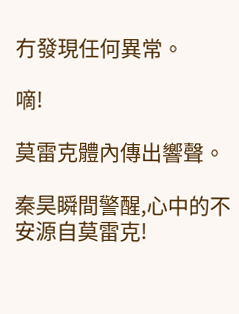冇發現任何異常。

嘀!

莫雷克體內傳出響聲。

秦昊瞬間警醒,心中的不安源自莫雷克!